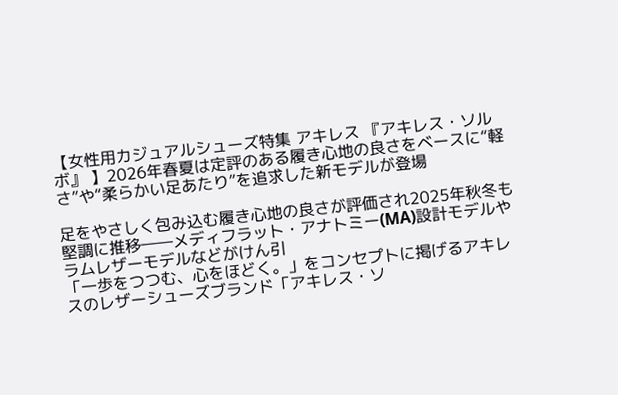【女性用カジュアルシューズ特集 アキレス 『アキレス・ソルボ』 】2026年春夏は定評のある履き心地の良さをベースに“軽さ”や“柔らかい足あたり”を追求した新モデルが登場

足をやさしく包み込む履き心地の良さが評価され2025年秋冬も堅調に推移――メディフラット・アナトミー(MA)設計モデルやラムレザーモデルなどがけん引
「一歩をつつむ、心をほどく。」をコンセプトに掲げるアキレスのレザーシューズブランド「アキレス・ソ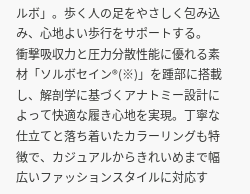ルボ」。歩く人の足をやさしく包み込み、心地よい歩行をサポートする。
衝撃吸収力と圧力分散性能に優れる素材「ソルボセイン®(※)」を踵部に搭載し、解剖学に基づくアナトミー設計によって快適な履き心地を実現。丁寧な仕立てと落ち着いたカラーリングも特徴で、カジュアルからきれいめまで幅広いファッションスタイルに対応す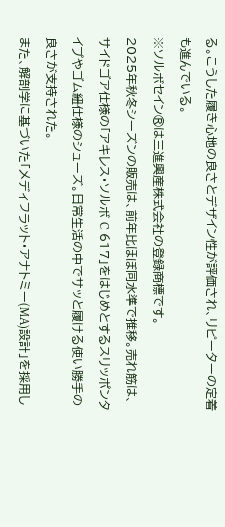る。こうした履き心地の良さとデザイン性が評価され、リピーターの定着も進んでいる。
※ソルボセイン®は三進興産株式会社の登録商標です。
2025年秋冬シーズンの販売は、前年比ほぼ同水準で推移。売れ筋は、サイドゴア仕様の「アキレス・ソルボ C 617」をはじめとするスリッポンタイプやゴム紐仕様のシューズ。日常生活の中でサッと履ける使い勝手の良さが支持された。
また、解剖学に基づいた「メディフラット・アナトミー(MA)設計」を採用し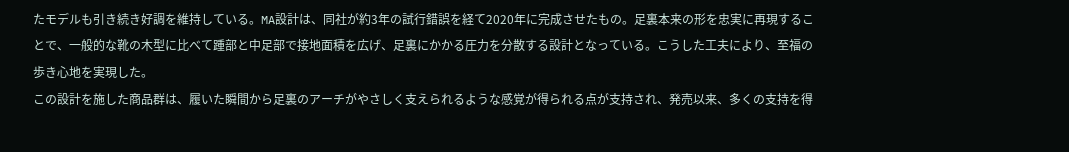たモデルも引き続き好調を維持している。MA設計は、同社が約3年の試行錯誤を経て2020年に完成させたもの。足裏本来の形を忠実に再現することで、一般的な靴の木型に比べて踵部と中足部で接地面積を広げ、足裏にかかる圧力を分散する設計となっている。こうした工夫により、至福の歩き心地を実現した。
この設計を施した商品群は、履いた瞬間から足裏のアーチがやさしく支えられるような感覚が得られる点が支持され、発売以来、多くの支持を得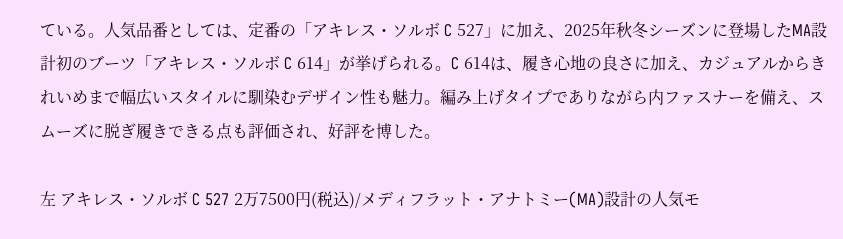ている。人気品番としては、定番の「アキレス・ソルボ C 527」に加え、2025年秋冬シーズンに登場したMA設計初のブーツ「アキレス・ソルボ C 614」が挙げられる。C 614は、履き心地の良さに加え、カジュアルからきれいめまで幅広いスタイルに馴染むデザイン性も魅力。編み上げタイプでありながら内ファスナーを備え、スムーズに脱ぎ履きできる点も評価され、好評を博した。

左 アキレス・ソルボ C 527 2万7500円(税込)/メディフラット・アナトミー(MA)設計の人気モ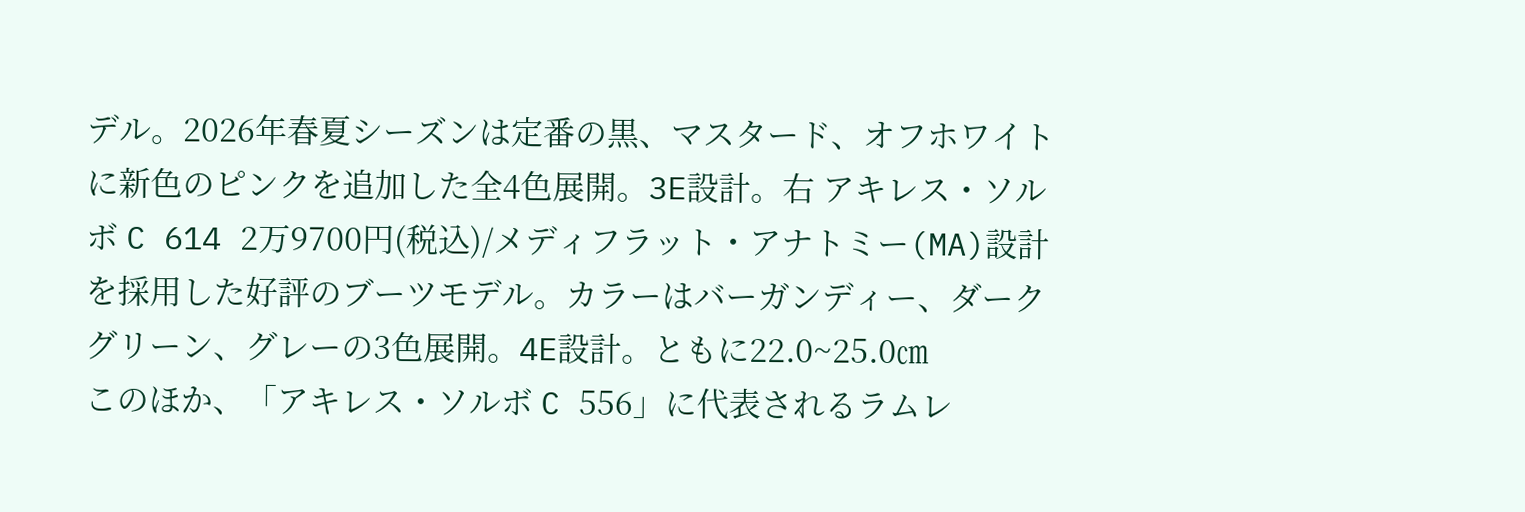デル。2026年春夏シーズンは定番の黒、マスタード、オフホワイトに新色のピンクを追加した全4色展開。3E設計。右 アキレス・ソルボ C 614 2万9700円(税込)/メディフラット・アナトミー(MA)設計を採用した好評のブーツモデル。カラーはバーガンディー、ダークグリーン、グレーの3色展開。4E設計。ともに22.0~25.0㎝
このほか、「アキレス・ソルボ C 556」に代表されるラムレ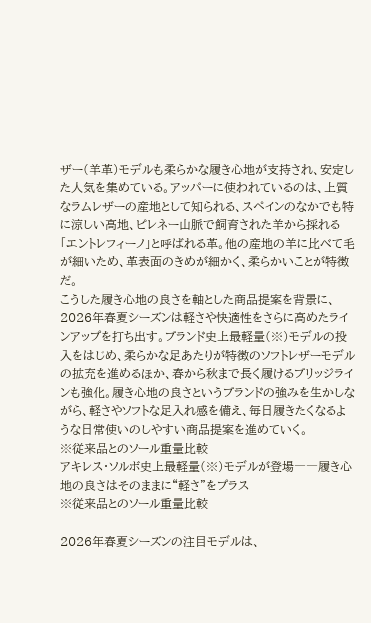ザー(羊革)モデルも柔らかな履き心地が支持され、安定した人気を集めている。アッパーに使われているのは、上質なラムレザーの産地として知られる、スペインのなかでも特に涼しい高地、ピレネー山脈で飼育された羊から採れる「エントレフィーノ」と呼ばれる革。他の産地の羊に比べて毛が細いため、革表面のきめが細かく、柔らかいことが特徴だ。
こうした履き心地の良さを軸とした商品提案を背景に、2026年春夏シーズンは軽さや快適性をさらに高めたラインアップを打ち出す。ブランド史上最軽量(※)モデルの投入をはじめ、柔らかな足あたりが特徴のソフトレザーモデルの拡充を進めるほか、春から秋まで長く履けるブリッジラインも強化。履き心地の良さというブランドの強みを生かしながら、軽さやソフトな足入れ感を備え、毎日履きたくなるような日常使いのしやすい商品提案を進めていく。
※従来品とのソール重量比較
アキレス・ソルボ史上最軽量(※)モデルが登場――履き心地の良さはそのままに“軽さ”をプラス
※従来品とのソール重量比較

2026年春夏シーズンの注目モデルは、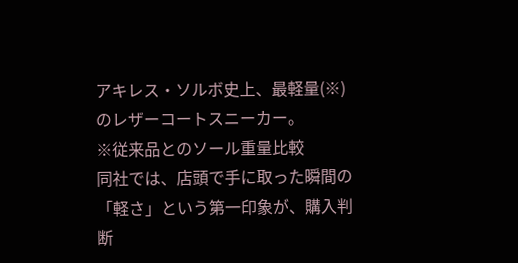アキレス・ソルボ史上、最軽量(※)のレザーコートスニーカー。
※従来品とのソール重量比較
同社では、店頭で手に取った瞬間の「軽さ」という第一印象が、購入判断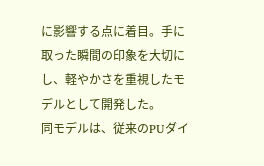に影響する点に着目。手に取った瞬間の印象を大切にし、軽やかさを重視したモデルとして開発した。
同モデルは、従来のPUダイ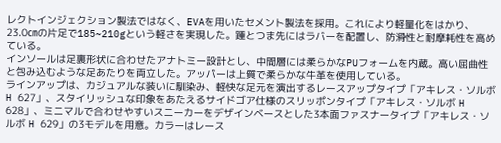レクトインジェクション製法ではなく、EVAを用いたセメント製法を採用。これにより軽量化をはかり、23.0㎝の片足で185~210gという軽さを実現した。踵とつま先にはラバーを配置し、防滑性と耐摩耗性を高めている。
インソールは足裏形状に合わせたアナトミー設計とし、中間層には柔らかなPUフォームを内蔵。高い屈曲性と包み込むような足あたりを両立した。アッパーは上質で柔らかな牛革を使用している。
ラインアップは、カジュアルな装いに馴染み、軽快な足元を演出するレースアップタイプ「アキレス・ソルボ H 627」、スタイリッシュな印象をあたえるサイドゴア仕様のスリッポンタイプ「アキレス・ソルボ H 628」、ミニマルで合わせやすいスニーカーをデザインベースとした3本面ファスナータイプ「アキレス・ソルボ H 629」の3モデルを用意。カラーはレース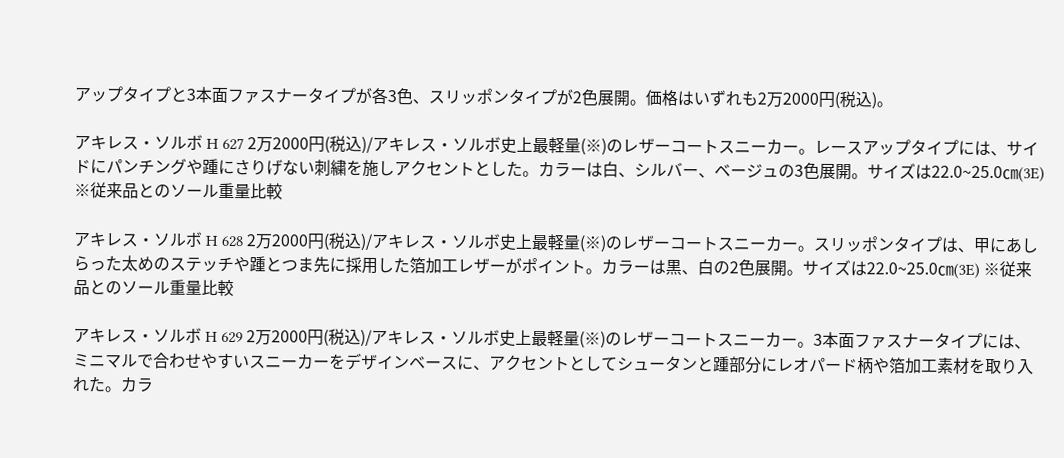アップタイプと3本面ファスナータイプが各3色、スリッポンタイプが2色展開。価格はいずれも2万2000円(税込)。

アキレス・ソルボ H 627 2万2000円(税込)/アキレス・ソルボ史上最軽量(※)のレザーコートスニーカー。レースアップタイプには、サイドにパンチングや踵にさりげない刺繍を施しアクセントとした。カラーは白、シルバー、ベージュの3色展開。サイズは22.0~25.0㎝(3E) ※従来品とのソール重量比較

アキレス・ソルボ H 628 2万2000円(税込)/アキレス・ソルボ史上最軽量(※)のレザーコートスニーカー。スリッポンタイプは、甲にあしらった太めのステッチや踵とつま先に採用した箔加工レザーがポイント。カラーは黒、白の2色展開。サイズは22.0~25.0㎝(3E) ※従来品とのソール重量比較

アキレス・ソルボ H 629 2万2000円(税込)/アキレス・ソルボ史上最軽量(※)のレザーコートスニーカー。3本面ファスナータイプには、ミニマルで合わせやすいスニーカーをデザインベースに、アクセントとしてシュータンと踵部分にレオパード柄や箔加工素材を取り入れた。カラ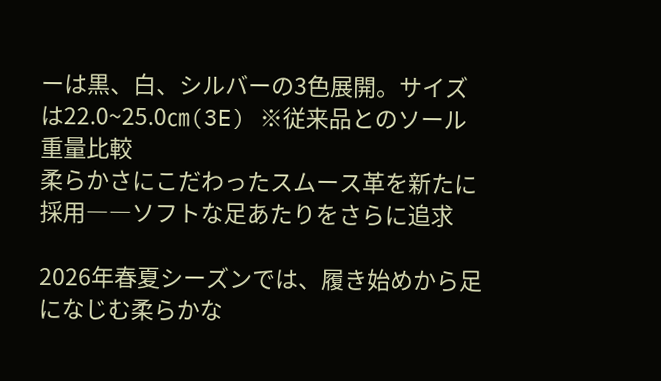ーは黒、白、シルバーの3色展開。サイズは22.0~25.0㎝(3E) ※従来品とのソール重量比較
柔らかさにこだわったスムース革を新たに採用――ソフトな足あたりをさらに追求

2026年春夏シーズンでは、履き始めから足になじむ柔らかな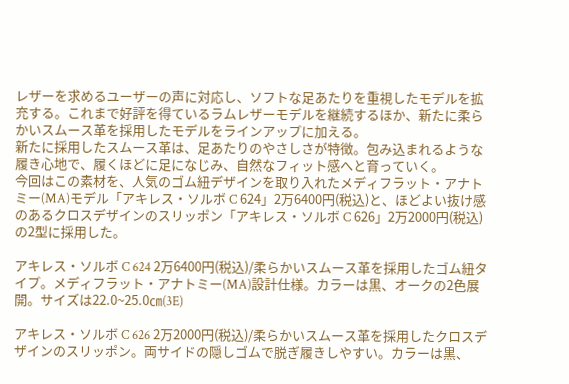レザーを求めるユーザーの声に対応し、ソフトな足あたりを重視したモデルを拡充する。これまで好評を得ているラムレザーモデルを継続するほか、新たに柔らかいスムース革を採用したモデルをラインアップに加える。
新たに採用したスムース革は、足あたりのやさしさが特徴。包み込まれるような履き心地で、履くほどに足になじみ、自然なフィット感へと育っていく。
今回はこの素材を、人気のゴム紐デザインを取り入れたメディフラット・アナトミー(MA)モデル「アキレス・ソルボ C 624」2万6400円(税込)と、ほどよい抜け感のあるクロスデザインのスリッポン「アキレス・ソルボ C 626」2万2000円(税込)の2型に採用した。

アキレス・ソルボ C 624 2万6400円(税込)/柔らかいスムース革を採用したゴム紐タイプ。メディフラット・アナトミー(MA)設計仕様。カラーは黒、オークの2色展開。サイズは22.0~25.0㎝(3E)

アキレス・ソルボ C 626 2万2000円(税込)/柔らかいスムース革を採用したクロスデザインのスリッポン。両サイドの隠しゴムで脱ぎ履きしやすい。カラーは黒、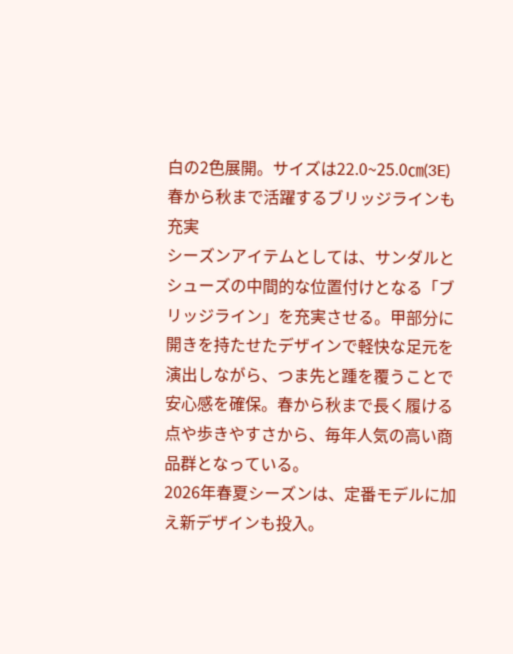白の2色展開。サイズは22.0~25.0㎝(3E)
春から秋まで活躍するブリッジラインも充実
シーズンアイテムとしては、サンダルとシューズの中間的な位置付けとなる「ブリッジライン」を充実させる。甲部分に開きを持たせたデザインで軽快な足元を演出しながら、つま先と踵を覆うことで安心感を確保。春から秋まで長く履ける点や歩きやすさから、毎年人気の高い商品群となっている。
2026年春夏シーズンは、定番モデルに加え新デザインも投入。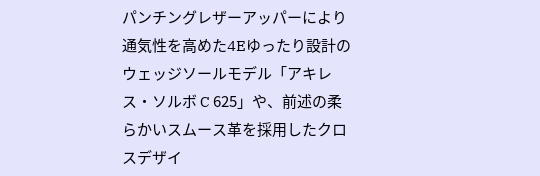パンチングレザーアッパーにより通気性を高めた4Eゆったり設計のウェッジソールモデル「アキレス・ソルボ C 625」や、前述の柔らかいスムース革を採用したクロスデザイ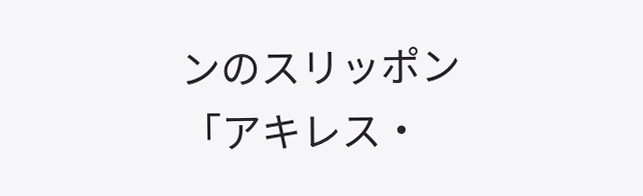ンのスリッポン「アキレス・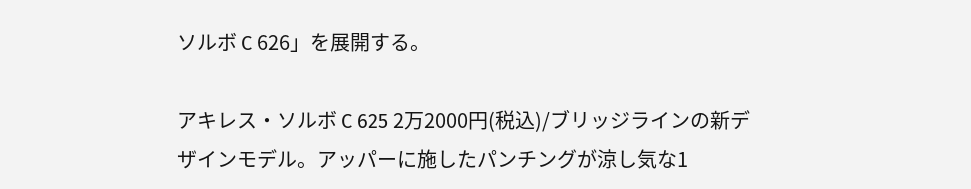ソルボ C 626」を展開する。

アキレス・ソルボ C 625 2万2000円(税込)/ブリッジラインの新デザインモデル。アッパーに施したパンチングが涼し気な1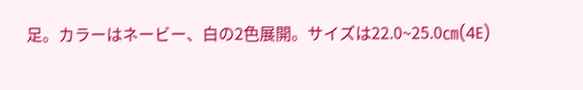足。カラーはネービー、白の2色展開。サイズは22.0~25.0㎝(4E)